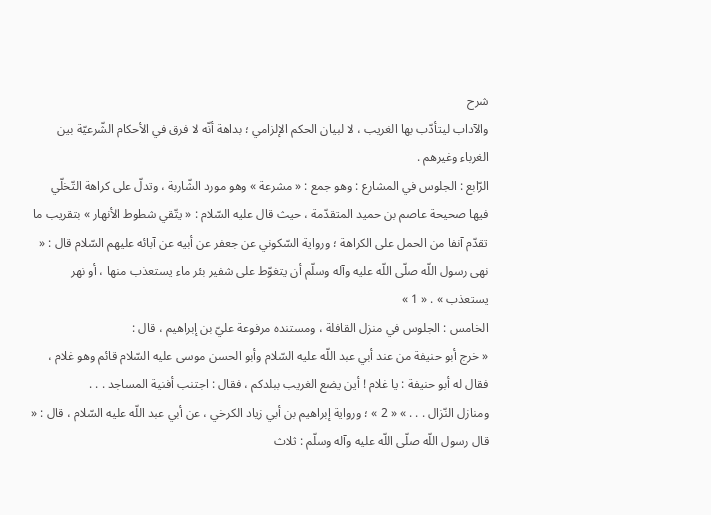شرح
والآداب ليتأدّب بها الغريب ، لا لبيان الحكم الإلزامي ؛ بداهة أنّه لا فرق في الأحكام الشّرعيّة بين الغرباء وغيرهم .
الرّابع : الجلوس في المشارع : وهو جمع : « مشرعة » وهو مورد الشّاربة ، وتدلّ على كراهة التّخلّي فيها صحيحة عاصم بن حميد المتقدّمة ، حيث قال عليه السّلام : « يتّقي شطوط الأنهار » بتقريب ما تقدّم آنفا من الحمل على الكراهة ؛ ورواية السّكوني عن جعفر عن أبيه عن آبائه عليهم السّلام قال : « نهى رسول اللّه صلّى اللّه عليه وآله وسلّم أن يتغوّط على شفير بئر ماء يستعذب منها ، أو نهر يستعذب » . « 1 »
الخامس : الجلوس في منزل القافلة ، ومستنده مرفوعة عليّ بن إبراهيم ، قال :
« خرج أبو حنيفة من عند أبي عبد اللّه عليه السّلام وأبو الحسن موسى عليه السّلام قائم وهو غلام ، فقال له أبو حنيفة : يا غلام ! أين يضع الغريب ببلدكم ، فقال : اجتنب أفنية المساجد . . .
ومنازل النّزال . . . » « 2 » ؛ ورواية إبراهيم بن أبي زياد الكرخي ، عن أبي عبد اللّه عليه السّلام ، قال : « قال رسول اللّه صلّى اللّه عليه وآله وسلّم : ثلاث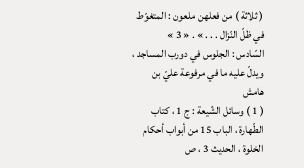( ثلاثة ) من فعلهن ملعون : المتغوّط في ظلّ النّزال . . . » . « 3 »
السّادس : الجلوس في دورب المساجد ، ويدلّ عليه ما في مرفوعة عليّ بن
هامش
( 1 ) وسائل الشّيعة : ج 1 ، كتاب الطّهارة ، الباب 15 من أبواب أحكام الخلوة ، الحديث 3 ، ص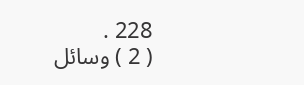228 .
( 2 ) وسائل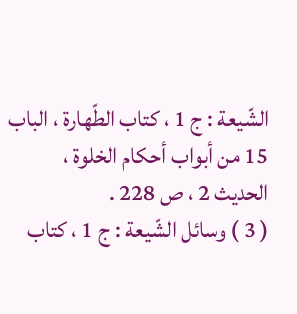الشّيعة : ج 1 ، كتاب الطّهارة ، الباب 15 من أبواب أحكام الخلوة ، الحديث 2 ، ص 228 .
( 3 ) وسائل الشّيعة : ج 1 ، كتاب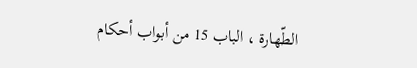الطّهارة ، الباب 15 من أبواب أحكام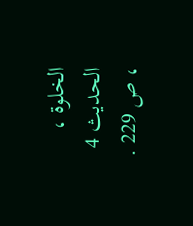الخلوة ، الحديث 4 ، ص 229 .